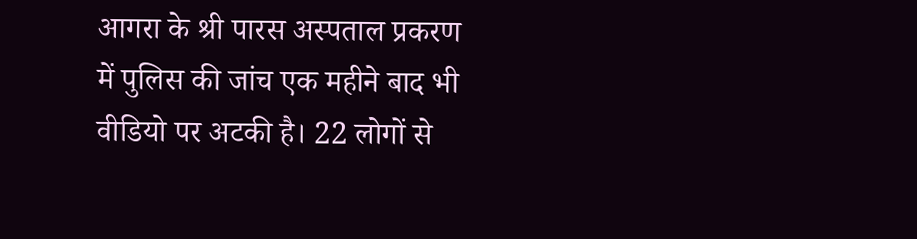आगरा के श्री पारस अस्पताल प्रकरण में पुलिस की जांच एक महीने बाद भी वीडियो पर अटकी है। 22 लोगों से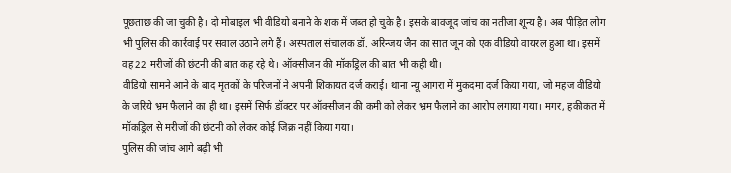पूछताछ की जा चुकी है। दो मोबाइल भी वीडियो बनाने के शक में जब्त हो चुके है। इसके बावजूद जांच का नतीजा शून्य है। अब पीड़ित लोग भी पुलिस की कार्रवाई पर सवाल उठाने लगे हैं। अस्पताल संचालक डॉ. अरिन्जय जैन का सात जून को एक वीडियो वायरल हुआ था। इसमें वह 22 मरीजों की छंटनी की बात कह रहे थे। ऑक्सीजन की मॉकड्रिल की बात भी कही थी।
वीडियो सामने आने के बाद मृतकों के परिजनों ने अपनी शिकायत दर्ज कराई। थाना न्यू आगरा में मुकदमा दर्ज किया गया, जो महज वीडियो के जरिये भ्रम फैलाने का ही था। इसमें सिर्फ डॉक्टर पर ऑक्सीजन की कमी को लेकर भ्रम फैलाने का आरोप लगाया गया। मगर, हकीकत में मॉकड्रिल से मरीजों की छंटनी को लेकर कोई जिक्र नहीं किया गया।
पुलिस की जांच आगे बढ़ी भी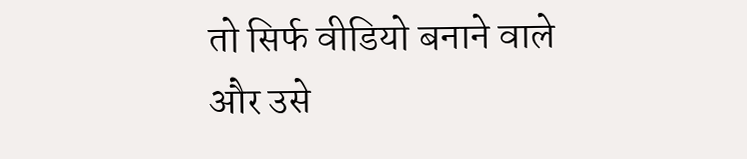तो सिर्फ वीडियो बनाने वाले और उसे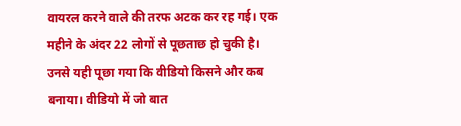वायरल करने वाले की तरफ अटक कर रह गई। एक महीने के अंदर 22 लोगों से पूछताछ हो चुकी है। उनसे यही पूछा गया कि वीडियो किसने और कब बनाया। वीडियो में जो बात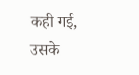कही गई, उसके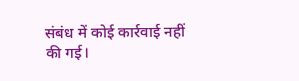संबंध में कोई कार्रवाई नहीं की गई।